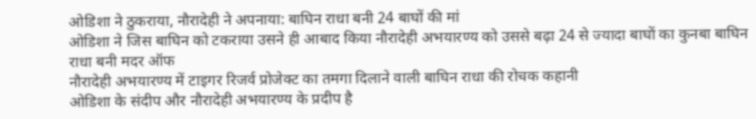ओडिशा ने ठुकराया, नौरादेही ने अपनाया: बाघिन राधा बनी 24 बाघों की मां
ओडिशा ने जिस बाघिन को टकराया उसने ही आबाद किया नौरादेही अभयारण्य को उससे बढ़ा 24 से ज्यादा बाघों का कुनबा बाघिन राधा बनी मदर ऑफ
नौरादेही अभयारण्य में टाइगर रिजर्व प्रोजेक्ट का तमगा दिलाने वाली बाघिन राधा की रोचक कहानी
ओडिशा के संदीप और नौरादेही अभयारण्य के प्रदीप है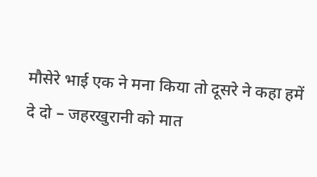मौसेरे भाई एक ने मना किया तो दूसरे ने कहा हमें दे दो – जहरखुरानी को मात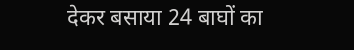देकर बसाया 24 बाघों का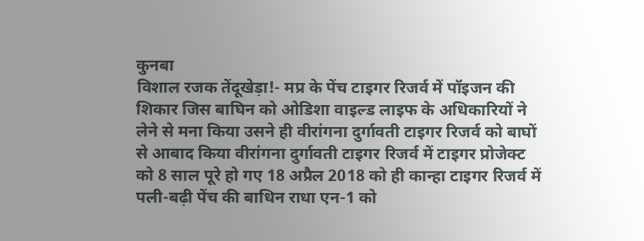कुनबा
विशाल रजक तेंदूखेड़ा!- मप्र के पेंच टाइगर रिजर्व में पॉइजन की शिकार जिस बाघिन को ओडिशा वाइल्ड लाइफ के अधिकारियों ने लेने से मना किया उसने ही वीरांगना दुर्गावती टाइगर रिजर्व को बाघों से आबाद किया वीरांगना दुर्गावती टाइगर रिजर्व में टाइगर प्रोजेक्ट को 8 साल पूरे हो गए 18 अप्रैल 2018 को ही कान्हा टाइगर रिजर्व में पली-बढ़ी पेंच की बाधिन राधा एन-1 को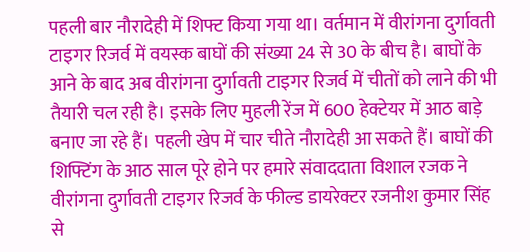पहली बार नौरादेही में शिफ्ट किया गया था। वर्तमान में वीरांगना दुर्गावती टाइगर रिजर्व में वयस्क बाघों की संख्या 24 से 30 के बीच है। बाघों के आने के बाद अब वीरांगना दुर्गावती टाइगर रिजर्व में चीतों को लाने की भी तैयारी चल रही है। इसके लिए मुहली रेंज में 600 हेक्टेयर में आठ बाड़े बनाए जा रहे हैं। पहली खेप में चार चीते नौरादेही आ सकते हैं। बाघों की शिफ्टिंग के आठ साल पूरे होने पर हमारे संवाददाता विशाल रजक ने वीरांगना दुर्गावती टाइगर रिजर्व के फील्ड डायरेक्टर रजनीश कुमार सिंह से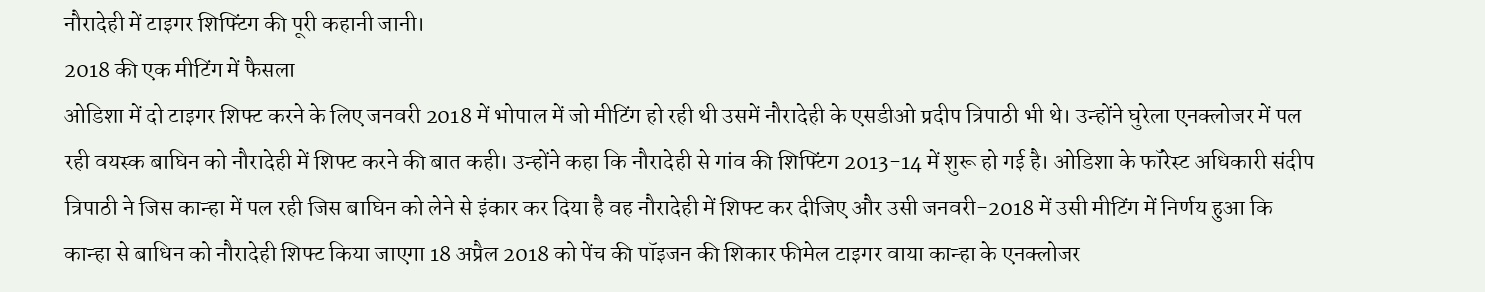नौरादेही में टाइगर शिफ्टिंग की पूरी कहानी जानी।
2018 की एक मीटिंग में फैसला
ओडिशा में दो टाइगर शिफ्ट करने के लिए जनवरी 2018 में भोपाल में जो मीटिंग हो रही थी उसमें नौरादेही के एसडीओ प्रदीप त्रिपाठी भी थे। उन्होंने घुरेला एनक्लोजर में पल रही वयस्क बाघिन को नौरादेही में शिफ्ट करने की बात कही। उन्होंने कहा कि नौरादेही से गांव की शिफ्टिंग 2013-14 में शुरू हो गई है। ओडिशा के फॉरेस्ट अधिकारी संदीप त्रिपाठी ने जिस कान्हा में पल रही जिस बाघिन को लेने से इंकार कर दिया है वह नौरादेही में शिफ्ट कर दीजिए और उसी जनवरी-2018 में उसी मीटिंग में निर्णय हुआ कि कान्हा से बाधिन को नौरादेही शिफ्ट किया जाएगा 18 अप्रैल 2018 को पेंच की पॉइजन की शिकार फीमेल टाइगर वाया कान्हा के एनक्लोजर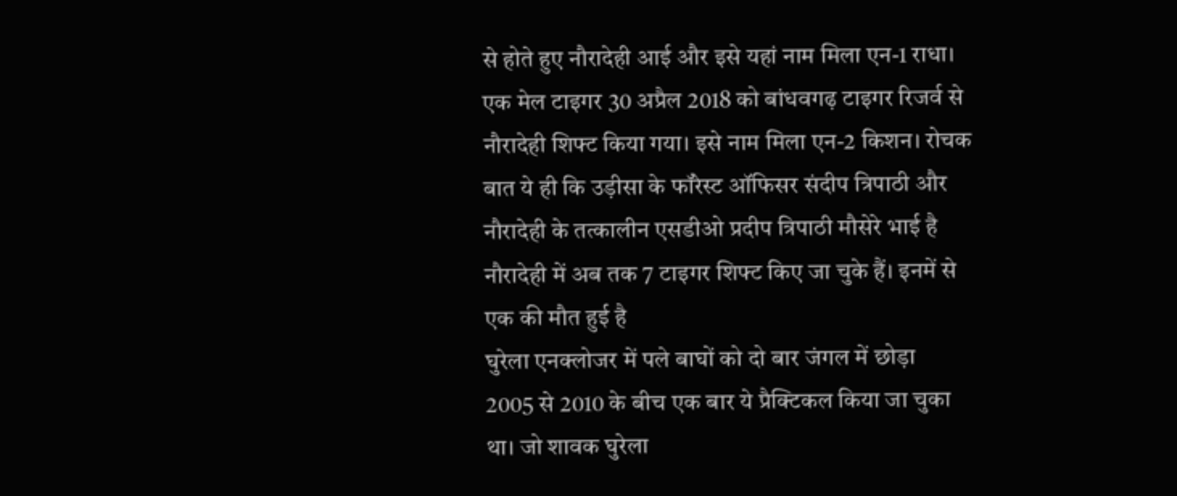से होते हुए नौरादेही आई और इसे यहां नाम मिला एन-1 राधा। एक मेल टाइगर 30 अप्रैल 2018 को बांधवगढ़ टाइगर रिजर्व से नौरादेही शिफ्ट किया गया। इसे नाम मिला एन-2 किशन। रोचक बात ये ही कि उड़ीसा के फॉरेस्ट ऑफिसर संदीप त्रिपाठी और नौरादेही के तत्कालीन एसडीओ प्रदीप त्रिपाठी मौसेरे भाई है नौरादेही में अब तक 7 टाइगर शिफ्ट किए जा चुके हैं। इनमें से एक की मौत हुई है
घुरेला एनक्लोजर में पले बाघों को दो बार जंगल में छोड़ा
2005 से 2010 के बीच एक बार ये प्रैक्टिकल किया जा चुका था। जो शावक घुरेला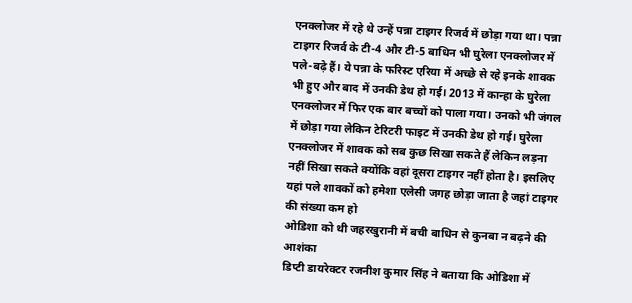एनक्लोजर में रहे थे उन्हें पन्ना टाइगर रिजर्व में छोड़ा गया था। पन्ना टाइगर रिजर्व के टी-4 और टी-5 बाधिन भी घुरेला एनक्लोजर में पले-बढ़े हैं। ये पन्ना के फरिस्ट एरिया में अच्छे से रहे इनके शावक भी हुए और बाद में उनकी डेथ हो गई। 2013 में कान्हा के घुरेला एनक्लोजर में फिर एक बार बच्चों को पाला गया। उनको भी जंगल में छोड़ा गया लेकिन टेरिटरी फाइट में उनकी डेथ हो गई। घुरेला एनक्लोजर में शावक को सब कुछ सिखा सकते हैं लेकिन लड़ना नहीं सिखा सकते क्योंकि वहां दूसरा टाइगर नहीं होता है। इसलिए यहां पले शावकों को हमेशा एलेसी जगह छोड़ा जाता है जहां टाइगर की संख्या कम हो
ओडिशा को थी जहरखुरानी में बची बाधिन से कुनबा न बढ़ने की आशंका
डिप्टी डायरेक्टर रजनीश कुमार सिंह ने बताया कि ओडिशा में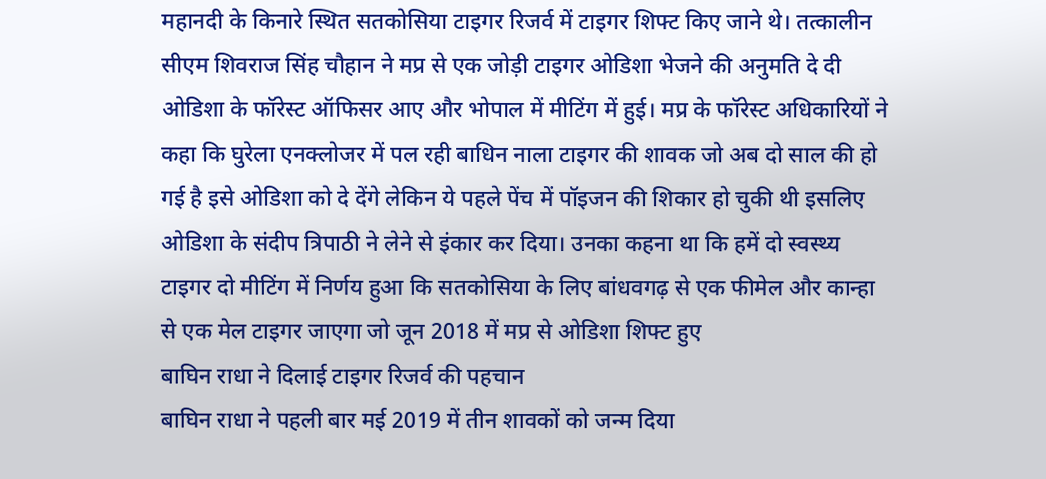महानदी के किनारे स्थित सतकोसिया टाइगर रिजर्व में टाइगर शिफ्ट किए जाने थे। तत्कालीन सीएम शिवराज सिंह चौहान ने मप्र से एक जोड़ी टाइगर ओडिशा भेजने की अनुमति दे दी ओडिशा के फॉरेस्ट ऑफिसर आए और भोपाल में मीटिंग में हुई। मप्र के फॉरेस्ट अधिकारियों ने कहा कि घुरेला एनक्लोजर में पल रही बाधिन नाला टाइगर की शावक जो अब दो साल की हो गई है इसे ओडिशा को दे देंगे लेकिन ये पहले पेंच में पॉइजन की शिकार हो चुकी थी इसलिए ओडिशा के संदीप त्रिपाठी ने लेने से इंकार कर दिया। उनका कहना था कि हमें दो स्वस्थ्य टाइगर दो मीटिंग में निर्णय हुआ कि सतकोसिया के लिए बांधवगढ़ से एक फीमेल और कान्हा से एक मेल टाइगर जाएगा जो जून 2018 में मप्र से ओडिशा शिफ्ट हुए
बाघिन राधा ने दिलाई टाइगर रिजर्व की पहचान
बाघिन राधा ने पहली बार मई 2019 में तीन शावकों को जन्म दिया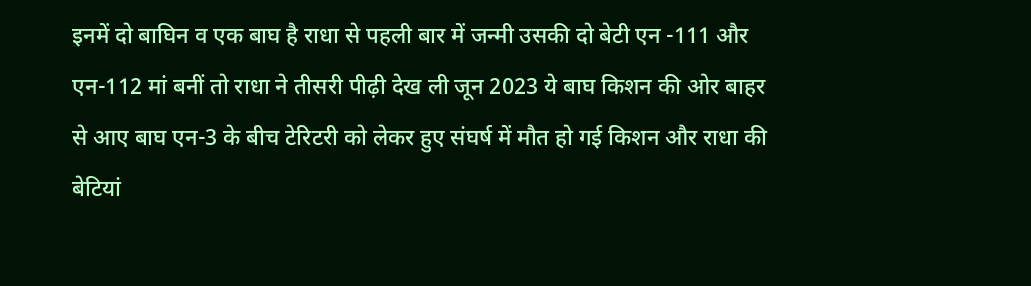इनमें दो बाघिन व एक बाघ है राधा से पहली बार में जन्मी उसकी दो बेटी एन -111 और एन-112 मां बनीं तो राधा ने तीसरी पीढ़ी देख ली जून 2023 ये बाघ किशन की ओर बाहर से आए बाघ एन-3 के बीच टेरिटरी को लेकर हुए संघर्ष में मौत हो गई किशन और राधा की बेटियां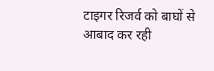टाइगर रिजर्व को बाघों से आबाद कर रही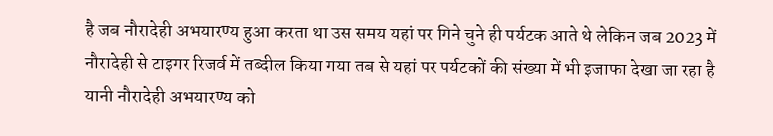है जब नौरादेही अभयारण्य हुआ करता था उस समय यहां पर गिने चुने ही पर्यटक आते थे लेकिन जब 2023 में नौरादेही से टाइगर रिजर्व में तब्दील किया गया तब से यहां पर पर्यटकों की संख्या में भी इजाफा देखा जा रहा है यानी नौरादेही अभयारण्य को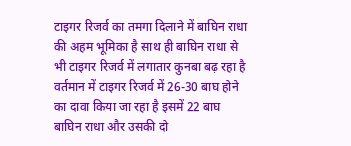टाइगर रिजर्व का तमगा दिलाने में बाघिन राधा की अहम भूमिका है साथ ही बाघिन राधा से भी टाइगर रिजर्व में लगातार कुनबा बढ़ रहा है वर्तमान में टाइगर रिजर्व में 26-30 बाघ होने का दावा किया जा रहा है इसमें 22 बाघ बाघिन राधा और उसकी दो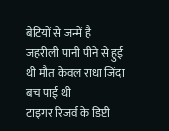बेटियों से जन्में है
जहरीली पानी पीने से हुई थी मौत केवल राधा जिंदा बच पाई थी
टाइगर रिजर्व के डिप्टी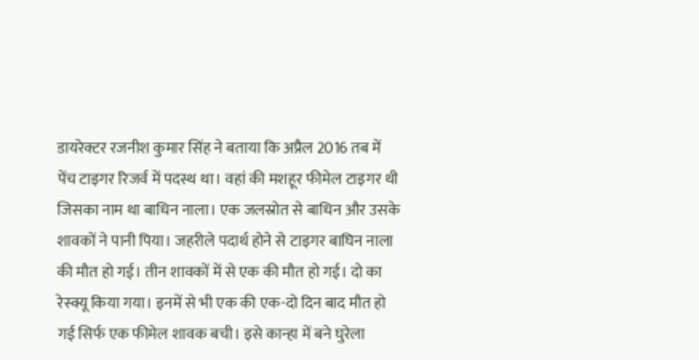डायरेक्टर रजनीश कुमार सिंह ने बताया कि अप्रैल 2016 तब में पेंच टाइगर रिजर्व में पदस्थ था। वहां की मशहूर फीमेल टाइगर थी जिसका नाम था बाधिन नाला। एक जलस्रोत से बाधिन और उसके शावकों ने पानी पिया। जहरीले पदार्थ होने से टाइगर बाघिन नाला की मौत हो गई। तीन शावकों में से एक की मौत हो गई। दो का रेस्क्यू किया गया। इनमें से भी एक की एक-दो दिन बाद मौत हो गई सिर्फ एक फीमेल शावक बची। इसे कान्हा में बने घुरेला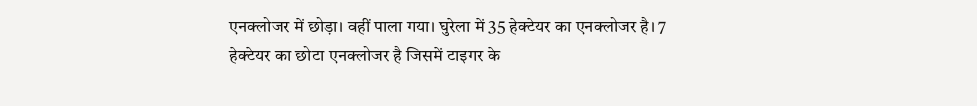एनक्लोजर में छोड़ा। वहीं पाला गया। घुरेला में 35 हेक्टेयर का एनक्लोजर है। 7 हेक्टेयर का छोटा एनक्लोजर है जिसमें टाइगर के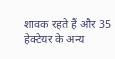शावक रहते हैं और 35 हेक्टेयर के अन्य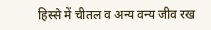हिस्से में चीतल व अन्य वन्य जीव रख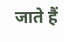जाते हैं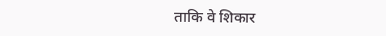ताकि वे शिकार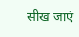सीख जाएं